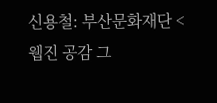신용철: 부산문화재단 <웹진 공감 그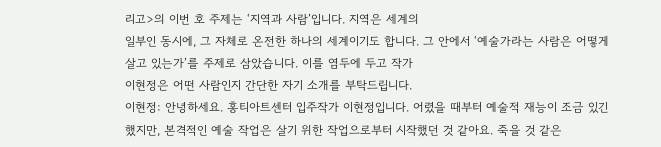리고>의 이번 호 주제는 ‘지역과 사람’입니다. 지역은 세계의
일부인 동시에, 그 자체로 온전한 하나의 세계이기도 합니다. 그 안에서 ‘예술가라는 사람은 어떻게 살고 있는가’를 주제로 삼았습니다. 이를 염두에 두고 작가
이현정은 어떤 사람인지 간단한 자기 소개를 부탁드립니다.
이현정: 안녕하세요. 홍티아트센터 입주작가 이현정입니다. 어렸을 때부터 예술적 재능이 조금 있긴
했지만, 본격적인 예술 작업은 살기 위한 작업으로부터 시작했던 것 같아요. 죽을 것 같은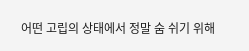어떤 고립의 상태에서 정말 숨 쉬기 위해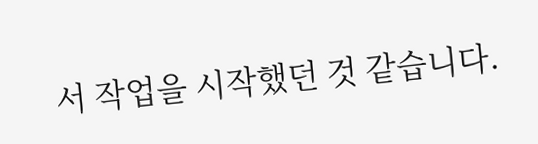서 작업을 시작했던 것 같습니다.